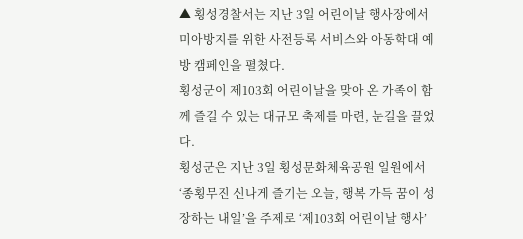▲ 횡성경찰서는 지난 3일 어린이날 행사장에서 미아방지를 위한 사전등록 서비스와 아동학대 예방 캠페인을 펼쳤다.
횡성군이 제103회 어린이날을 맞아 온 가족이 함께 즐길 수 있는 대규모 축제를 마련, 눈길을 끌었다.
횡성군은 지난 3일 횡성문화체육공원 일원에서 ‘종횡무진 신나게 즐기는 오늘, 행복 가득 꿈이 성장하는 내일’을 주제로 ‘제103회 어린이날 행사’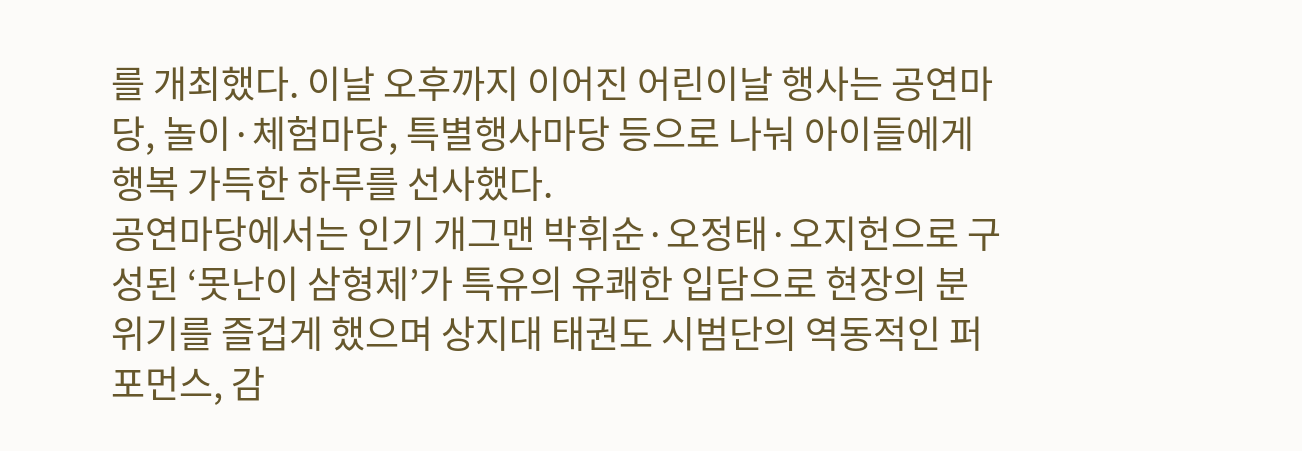를 개최했다. 이날 오후까지 이어진 어린이날 행사는 공연마당, 놀이·체험마당, 특별행사마당 등으로 나눠 아이들에게 행복 가득한 하루를 선사했다.
공연마당에서는 인기 개그맨 박휘순·오정태·오지헌으로 구성된 ‘못난이 삼형제’가 특유의 유쾌한 입담으로 현장의 분위기를 즐겁게 했으며 상지대 태권도 시범단의 역동적인 퍼포먼스, 감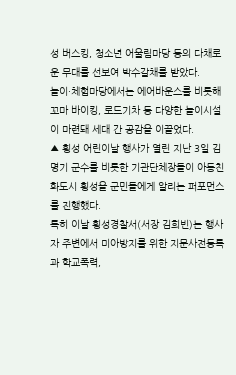성 버스킹, 청소년 어울림마당 등의 다채로운 무대를 선보여 박수갈채를 받았다.
놀이·체험마당에서는 에어바운스를 비롯해 꼬마 바이킹, 로드기차 등 다양한 놀이시설이 마련돼 세대 간 공감을 이끌었다.
▲ 횡성 어린이날 행사가 열린 지난 3일 김명기 군수를 비롯한 기관단체장들이 아동친화도시 횡성을 군민들에게 알리는 퍼포먼스를 진행했다.
특히 이날 횡성경찰서(서장 김희빈)는 행사자 주변에서 미아방지를 위한 지문사전등록과 학교폭력,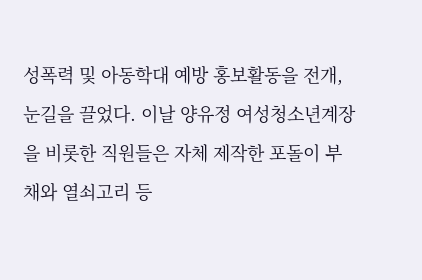성폭력 및 아동학대 예방 홍보활동을 전개, 눈길을 끌었다. 이날 양유정 여성청소년계장을 비롯한 직원들은 자체 제작한 포돌이 부채와 열쇠고리 등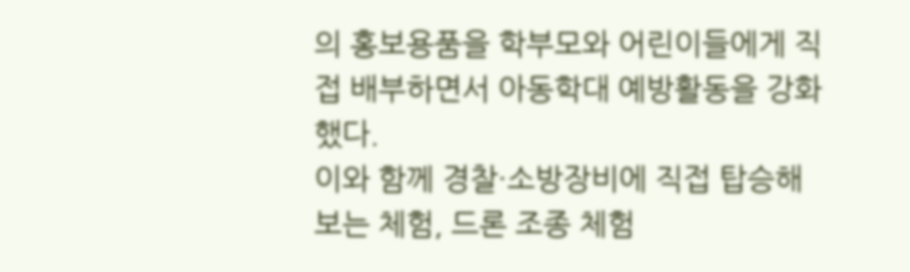의 홍보용품을 학부모와 어린이들에게 직접 배부하면서 아동학대 예방활동을 강화했다.
이와 함께 경찰·소방장비에 직접 탑승해보는 체험, 드론 조종 체험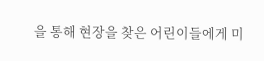을 통해 현장을 찾은 어린이들에게 미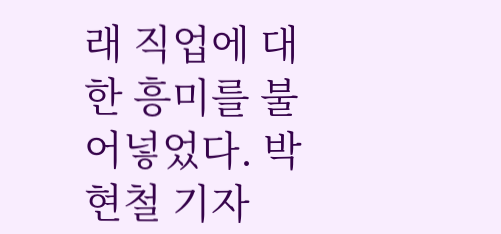래 직업에 대한 흥미를 불어넣었다. 박현철 기자